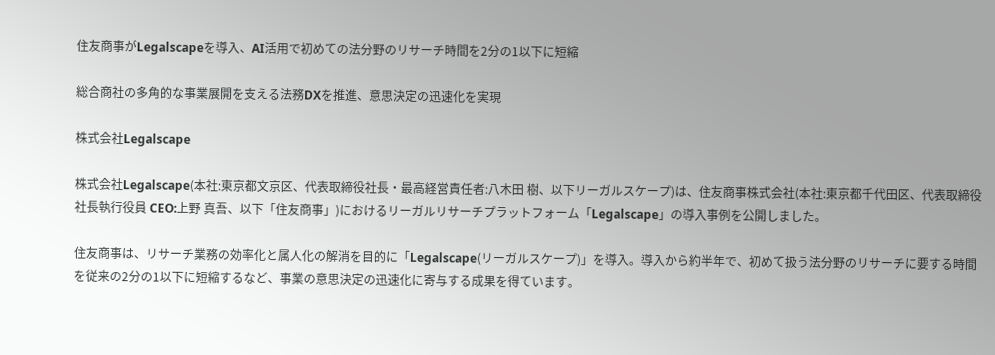住友商事がLegalscapeを導入、AI活用で初めての法分野のリサーチ時間を2分の1以下に短縮

総合商社の多角的な事業展開を支える法務DXを推進、意思決定の迅速化を実現

株式会社Legalscape

株式会社Legalscape(本社:東京都文京区、代表取締役社長・最高経営責任者:八木田 樹、以下リーガルスケープ)は、住友商事株式会社(本社:東京都千代田区、代表取締役 社長執行役員 CEO:上野 真吾、以下「住友商事」)におけるリーガルリサーチプラットフォーム「Legalscape」の導入事例を公開しました。

住友商事は、リサーチ業務の効率化と属人化の解消を目的に「Legalscape(リーガルスケープ)」を導入。導入から約半年で、初めて扱う法分野のリサーチに要する時間を従来の2分の1以下に短縮するなど、事業の意思決定の迅速化に寄与する成果を得ています。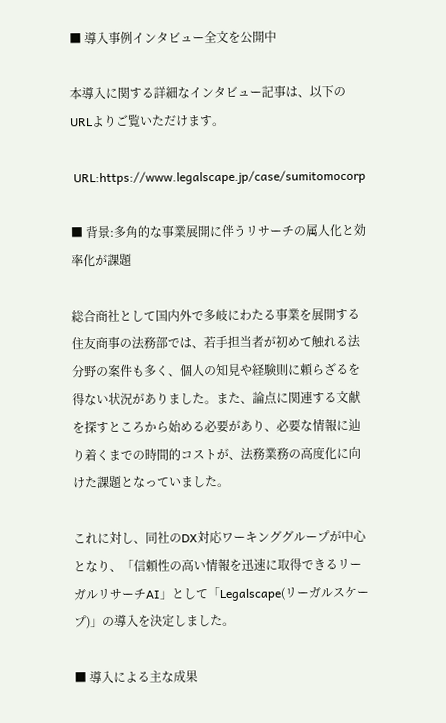■ 導入事例インタビュー全文を公開中

本導入に関する詳細なインタビュー記事は、以下のURLよりご覧いただけます。

 URL:https://www.legalscape.jp/case/sumitomocorp

■ 背景:多角的な事業展開に伴うリサーチの属人化と効率化が課題

総合商社として国内外で多岐にわたる事業を展開する住友商事の法務部では、若手担当者が初めて触れる法分野の案件も多く、個人の知見や経験則に頼らざるを得ない状況がありました。また、論点に関連する文献を探すところから始める必要があり、必要な情報に辿り着くまでの時間的コストが、法務業務の高度化に向けた課題となっていました。

これに対し、同社のDX対応ワーキンググループが中心となり、「信頼性の高い情報を迅速に取得できるリーガルリサーチAI」として「Legalscape(リーガルスケープ)」の導入を決定しました。

■ 導入による主な成果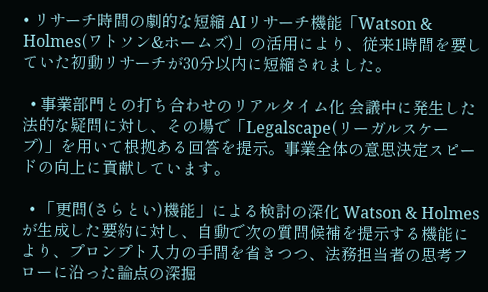• リサーチ時間の劇的な短縮 AIリサーチ機能「Watson & Holmes(ワトソン&ホームズ)」の活用により、従来1時間を要していた初動リサーチが30分以内に短縮されました。

  • 事業部門との打ち合わせのリアルタイム化 会議中に発生した法的な疑問に対し、その場で「Legalscape(リーガルスケープ)」を用いて根拠ある回答を提示。事業全体の意思決定スピードの向上に貢献しています。

  • 「更問(さらとい)機能」による検討の深化 Watson & Holmesが生成した要約に対し、自動で次の質問候補を提示する機能により、プロンプト入力の手間を省きつつ、法務担当者の思考フローに沿った論点の深掘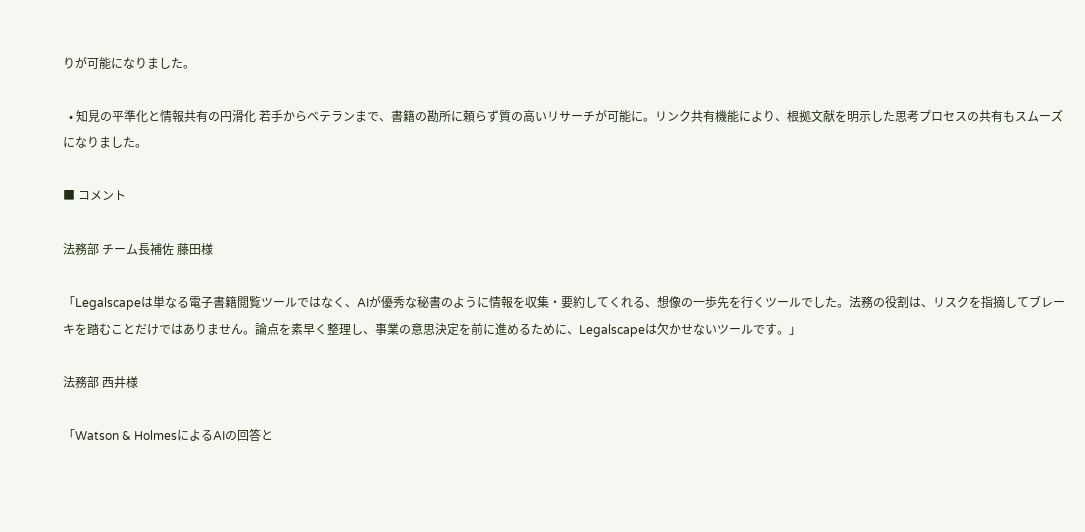りが可能になりました。

  • 知見の平準化と情報共有の円滑化 若手からベテランまで、書籍の勘所に頼らず質の高いリサーチが可能に。リンク共有機能により、根拠文献を明示した思考プロセスの共有もスムーズになりました。

■ コメント

法務部 チーム長補佐 藤田様

「Legalscapeは単なる電子書籍閲覧ツールではなく、AIが優秀な秘書のように情報を収集・要約してくれる、想像の一歩先を行くツールでした。法務の役割は、リスクを指摘してブレーキを踏むことだけではありません。論点を素早く整理し、事業の意思決定を前に進めるために、Legalscapeは欠かせないツールです。」

法務部 西井様

「Watson & HolmesによるAIの回答と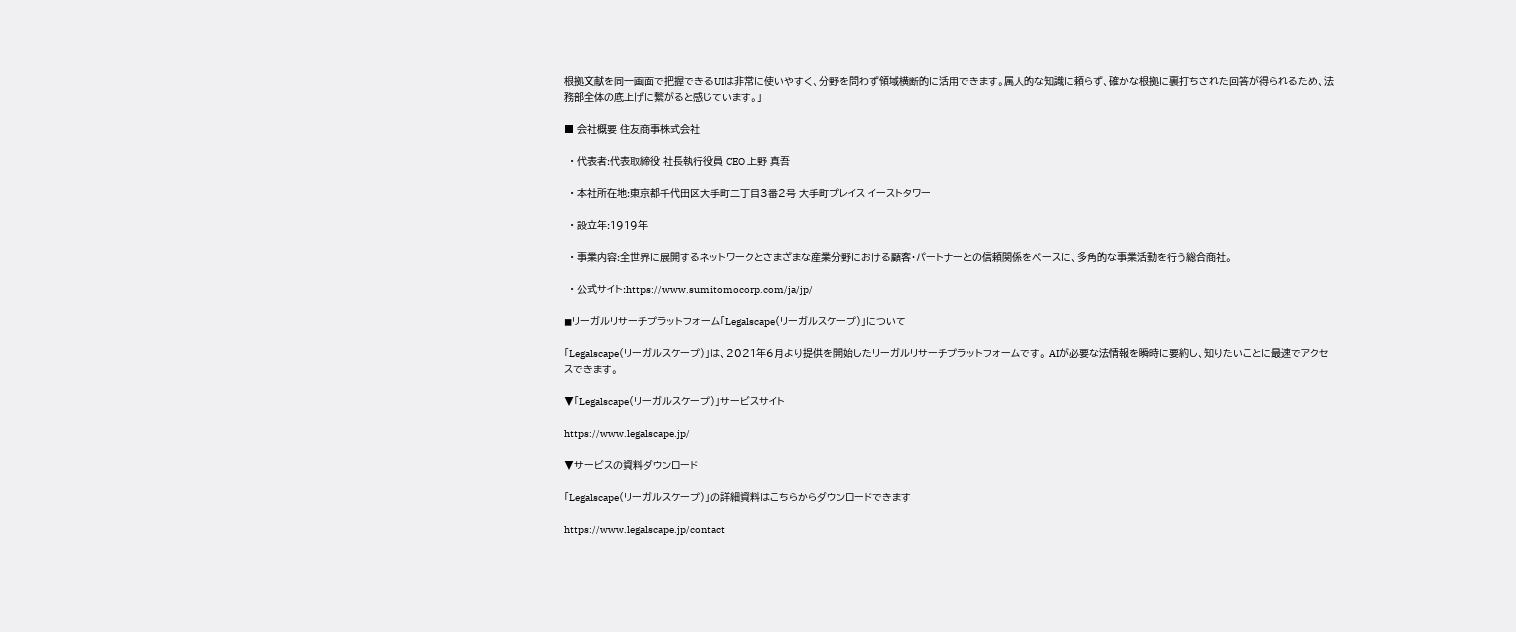根拠文献を同一画面で把握できるUIは非常に使いやすく、分野を問わず領域横断的に活用できます。属人的な知識に頼らず、確かな根拠に裏打ちされた回答が得られるため、法務部全体の底上げに繋がると感じています。」

■ 会社概要 住友商事株式会社

  • 代表者:代表取締役 社長執行役員 CEO 上野 真吾

  • 本社所在地:東京都千代田区大手町二丁目3番2号 大手町プレイス イーストタワー

  • 設立年:1919年

  • 事業内容:全世界に展開するネットワークとさまざまな産業分野における顧客・パートナーとの信頼関係をベースに、多角的な事業活動を行う総合商社。

  • 公式サイト:https://www.sumitomocorp.com/ja/jp/

◼リーガルリサーチプラットフォーム「Legalscape(リーガルスケープ)」について

「Legalscape(リーガルスケープ)」は、2021年6月より提供を開始したリーガルリサーチプラットフォームです。 AIが必要な法情報を瞬時に要約し、知りたいことに最速でアクセスできます。

▼「Legalscape(リーガルスケープ)」サービスサイト

https://www.legalscape.jp/

▼サービスの資料ダウンロード

「Legalscape(リーガルスケープ)」の詳細資料はこちらからダウンロードできます

https://www.legalscape.jp/contact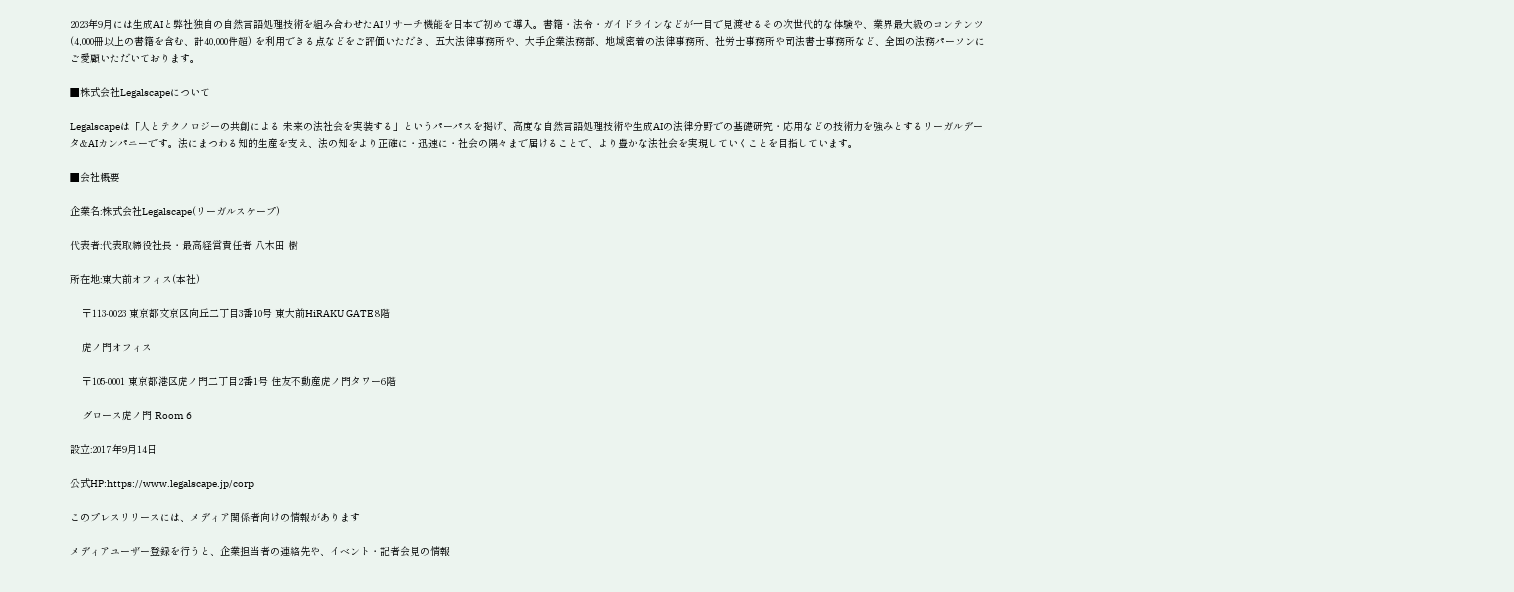2023年9月には生成AIと弊社独自の自然言語処理技術を組み合わせたAIリサーチ機能を日本で初めて導入。書籍・法令・ガイドラインなどが一目で見渡せるその次世代的な体験や、業界最大級のコンテンツ (4,000冊以上の書籍を含む、計40,000件超) を利用できる点などをご評価いただき、五大法律事務所や、大手企業法務部、地域密着の法律事務所、社労士事務所や司法書士事務所など、全国の法務パーソンにご愛顧いただいております。

■株式会社Legalscapeについて

Legalscapeは「人とテクノロジーの共創による 未来の法社会を実装する」というパーパスを掲げ、高度な自然言語処理技術や生成AIの法律分野での基礎研究・応用などの技術力を強みとするリーガルデータ&AIカンパニーです。法にまつわる知的生産を支え、法の知をより正確に・迅速に・社会の隅々まで届けることで、より豊かな法社会を実現していくことを目指しています。

■会社概要

企業名:株式会社Legalscape(リーガルスケープ)

代表者:代表取締役社長・最高経営責任者 八木田 樹

所在地:東大前オフィス(本社)

    〒113-0023 東京都文京区向丘二丁目3番10号 東大前HiRAKU GATE 8階

    虎ノ門オフィス

    〒105-0001 東京都港区虎ノ門二丁目2番1号 住友不動産虎ノ門タワー6階

    グロース虎ノ門 Room 6

設立:2017年9月14日

公式HP:https://www.legalscape.jp/corp

このプレスリリースには、メディア関係者向けの情報があります

メディアユーザー登録を行うと、企業担当者の連絡先や、イベント・記者会見の情報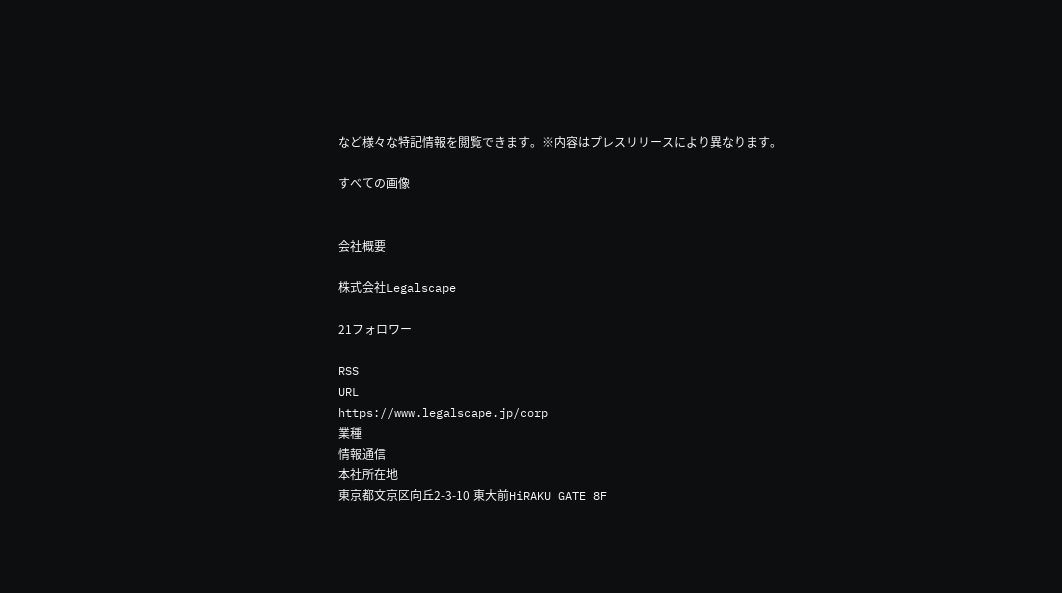など様々な特記情報を閲覧できます。※内容はプレスリリースにより異なります。

すべての画像


会社概要

株式会社Legalscape

21フォロワー

RSS
URL
https://www.legalscape.jp/corp
業種
情報通信
本社所在地
東京都文京区向丘2-3-10 東大前HiRAKU GATE 8F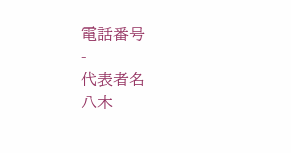電話番号
-
代表者名
八木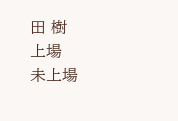田 樹
上場
未上場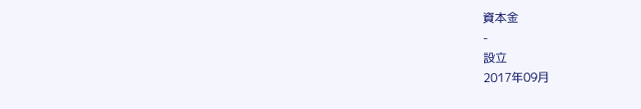資本金
-
設立
2017年09月